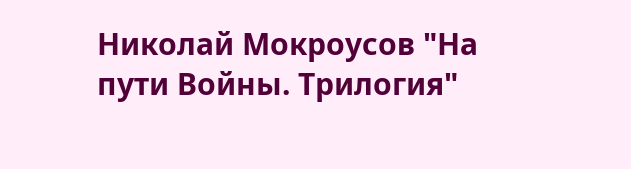Николай Мокроусов "На пути Войны. Трилогия"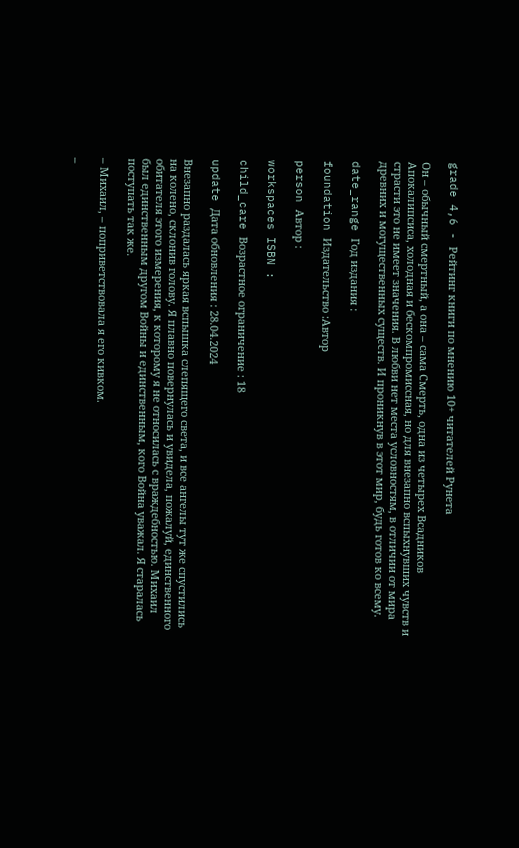grade 4,6 - Рейтинг книги по мнению 10+ читателей Рунета

Он – обычный смертный, а она – сама Смерть, одна из четырех Всадников Апокалипсиса, холодная и бескомпромиссная, но для внезапно вспыхнувших чувств и страсти это не имеет значения. В любви нет места условностям, в отличии от мира древних и могущественных существ. И проникнув в этот мир, будь готов ко всему.

date_range Год издания :

foundation Издательство :Автор

person Автор :

workspaces ISBN :

child_care Возрастное ограничение : 18

update Дата обновления : 28.04.2024

Внезапно раздалась яркая вспышка слепящего света, и все ангелы тут же спустились на колено, склонив голову. Я плавно повернулась и увидела, пожалуй, единственного обитателя этого измерения, к которому я не относилась с враждебностью. Михаил был единственным другом Войны и единственным, кого Война уважал. Я старалась поступать так же.

– Михаил, – поприветствовала я его кивком.

–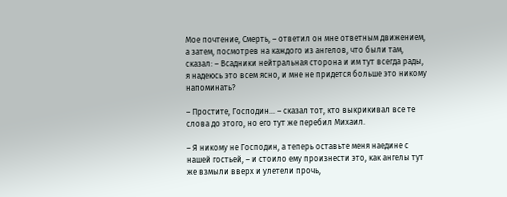Мое почтение, Смерть, – ответил он мне ответным движением, а затем, посмотрев на каждого из ангелов, что были там, сказал: – Всадники нейтральная сторона и им тут всегда рады, я надеюсь это всем ясно, и мне не придется больше это никому напоминать?

– Простите, Господин… – сказал тот, кто выкрикивал все те слова до этого, но его тут же перебил Михаил.

– Я никому не Господин, а теперь оставьте меня наедине с нашей гостьей, – и стоило ему произнести это, как ангелы тут же взмыли вверх и улетели прочь,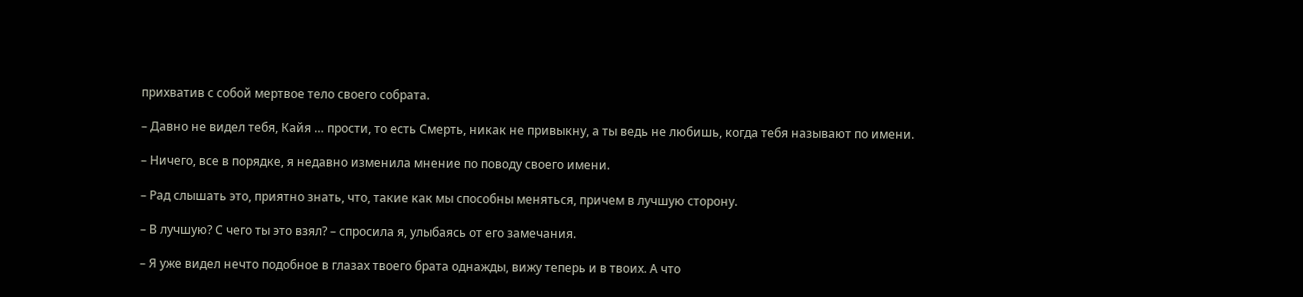прихватив с собой мертвое тело своего собрата.

– Давно не видел тебя, Кайя … прости, то есть Смерть, никак не привыкну, а ты ведь не любишь, когда тебя называют по имени.

– Ничего, все в порядке, я недавно изменила мнение по поводу своего имени.

– Рад слышать это, приятно знать, что, такие как мы способны меняться, причем в лучшую сторону.

– В лучшую? С чего ты это взял? – спросила я, улыбаясь от его замечания.

– Я уже видел нечто подобное в глазах твоего брата однажды, вижу теперь и в твоих. А что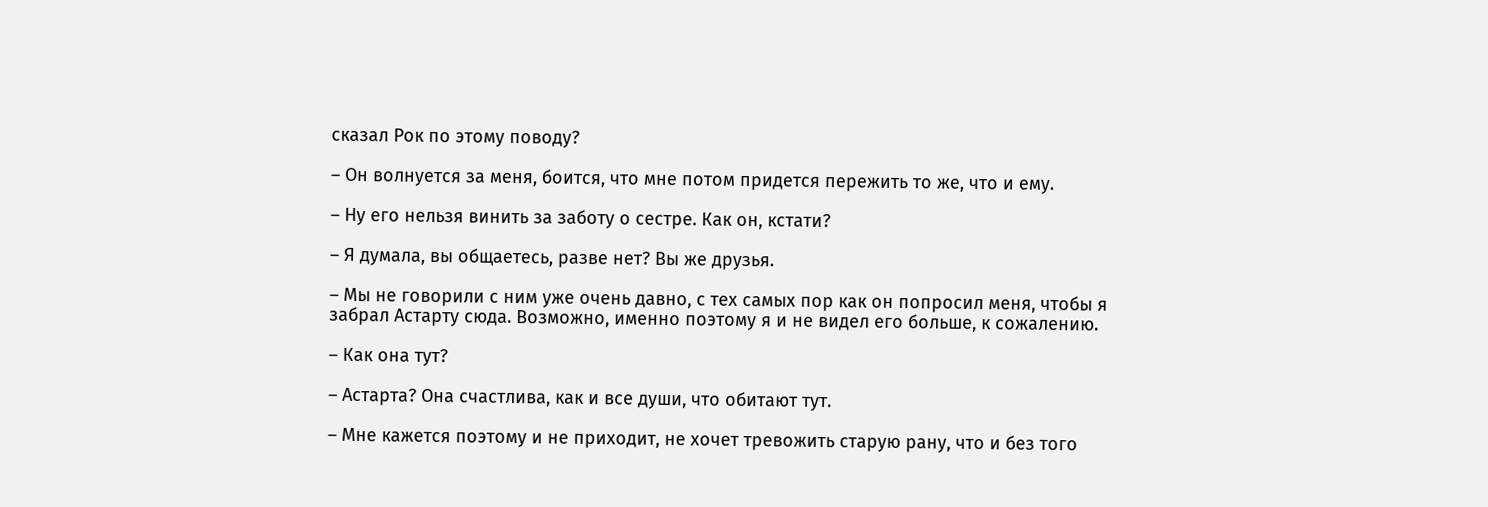сказал Рок по этому поводу?

– Он волнуется за меня, боится, что мне потом придется пережить то же, что и ему.

– Ну его нельзя винить за заботу о сестре. Как он, кстати?

– Я думала, вы общаетесь, разве нет? Вы же друзья.

– Мы не говорили с ним уже очень давно, с тех самых пор как он попросил меня, чтобы я забрал Астарту сюда. Возможно, именно поэтому я и не видел его больше, к сожалению.

– Как она тут?

– Астарта? Она счастлива, как и все души, что обитают тут.

– Мне кажется поэтому и не приходит, не хочет тревожить старую рану, что и без того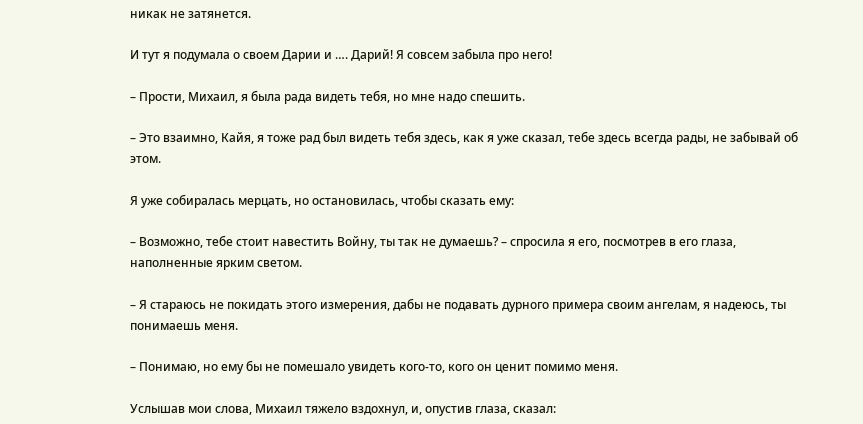никак не затянется.

И тут я подумала о своем Дарии и …. Дарий! Я совсем забыла про него!

– Прости, Михаил, я была рада видеть тебя, но мне надо спешить.

– Это взаимно, Кайя, я тоже рад был видеть тебя здесь, как я уже сказал, тебе здесь всегда рады, не забывай об этом.

Я уже собиралась мерцать, но остановилась, чтобы сказать ему:

– Возможно, тебе стоит навестить Войну, ты так не думаешь? – спросила я его, посмотрев в его глаза, наполненные ярким светом.

– Я стараюсь не покидать этого измерения, дабы не подавать дурного примера своим ангелам, я надеюсь, ты понимаешь меня.

– Понимаю, но ему бы не помешало увидеть кого-то, кого он ценит помимо меня.

Услышав мои слова, Михаил тяжело вздохнул, и, опустив глаза, сказал: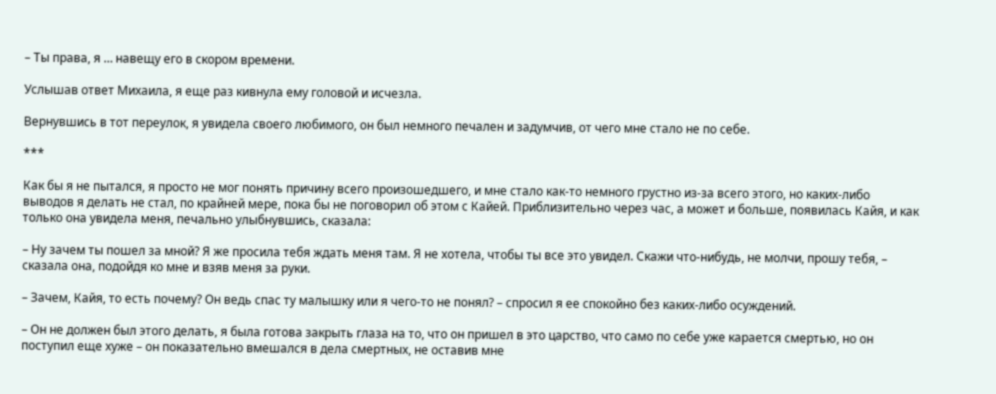– Ты права, я … навещу его в скором времени.

Услышав ответ Михаила, я еще раз кивнула ему головой и исчезла.

Вернувшись в тот переулок, я увидела своего любимого, он был немного печален и задумчив, от чего мне стало не по себе.

***

Как бы я не пытался, я просто не мог понять причину всего произошедшего, и мне стало как-то немного грустно из-за всего этого, но каких-либо выводов я делать не стал, по крайней мере, пока бы не поговорил об этом с Кайей. Приблизительно через час, а может и больше, появилась Кайя, и как только она увидела меня, печально улыбнувшись, сказала:

– Ну зачем ты пошел за мной? Я же просила тебя ждать меня там. Я не хотела, чтобы ты все это увидел. Скажи что-нибудь, не молчи, прошу тебя, – сказала она, подойдя ко мне и взяв меня за руки.

– Зачем, Кайя, то есть почему? Он ведь спас ту малышку или я чего-то не понял? – спросил я ее спокойно без каких-либо осуждений.

– Он не должен был этого делать, я была готова закрыть глаза на то, что он пришел в это царство, что само по себе уже карается смертью, но он поступил еще хуже – он показательно вмешался в дела смертных, не оставив мне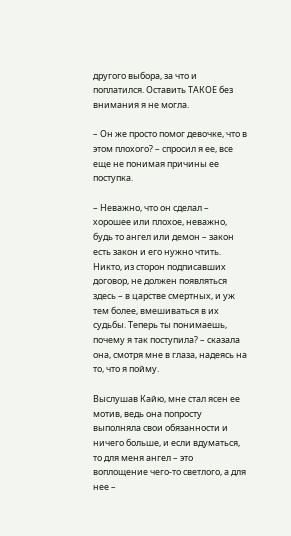другого выбора, за что и поплатился. Оставить ТАКОЕ без внимания я не могла.

– Он же просто помог девочке, что в этом плохого? – спросил я ее, все еще не понимая причины ее поступка.

– Неважно, что он сделал – хорошее или плохое, неважно, будь то ангел или демон – закон есть закон и его нужно чтить. Никто, из сторон подписавших договор, не должен появляться здесь – в царстве смертных, и уж тем более, вмешиваться в их судьбы. Теперь ты понимаешь, почему я так поступила? – сказала она, смотря мне в глаза, надеясь на то, что я пойму.

Выслушав Кайю, мне стал ясен ее мотив, ведь она попросту выполняла свои обязанности и ничего больше, и если вдуматься, то для меня ангел – это воплощение чего-то светлого, а для нее –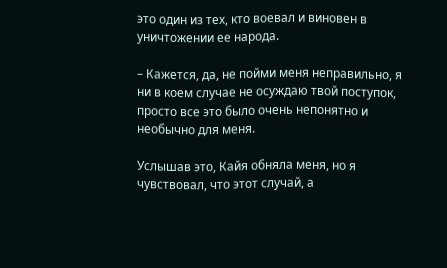это один из тех, кто воевал и виновен в уничтожении ее народа.

– Кажется, да, не пойми меня неправильно, я ни в коем случае не осуждаю твой поступок, просто все это было очень непонятно и необычно для меня.

Услышав это, Кайя обняла меня, но я чувствовал, что этот случай, а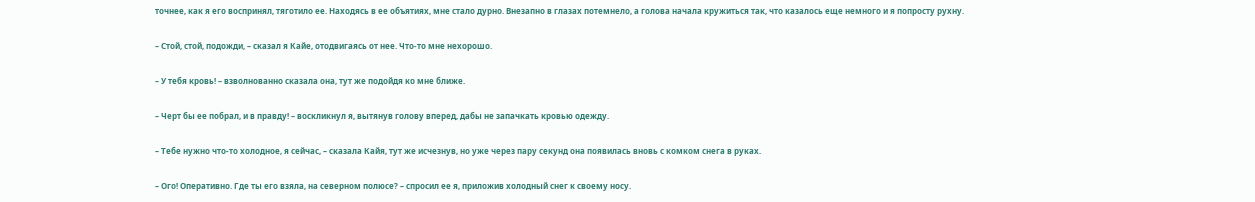точнее, как я его воспринял, тяготило ее. Находясь в ее объятиях, мне стало дурно. Внезапно в глазах потемнело, а голова начала кружиться так, что казалось еще немного и я попросту рухну.

– Стой, стой, подожди, – сказал я Кайе, отодвигаясь от нее. Что-то мне нехорошо.

– У тебя кровь! – взволнованно сказала она, тут же подойдя ко мне ближе.

– Черт бы ее побрал, и в правду! – воскликнул я, вытянув голову вперед, дабы не запачкать кровью одежду.

– Тебе нужно что-то холодное, я сейчас, – сказала Кайя, тут же исчезнув, но уже через пару секунд она появилась вновь с комком снега в руках.

– Ого! Оперативно. Где ты его взяла, на северном полюсе? – спросил ее я, приложив холодный снег к своему носу.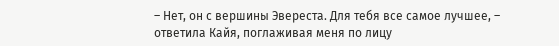– Нет, он с вершины Эвереста. Для тебя все самое лучшее, – ответила Кайя, поглаживая меня по лицу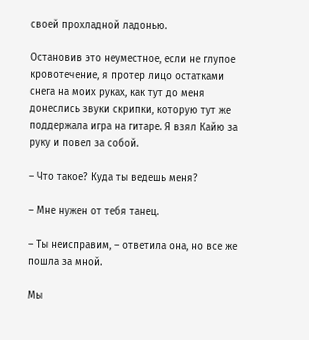своей прохладной ладонью.

Остановив это неуместное, если не глупое кровотечение, я протер лицо остатками снега на моих руках, как тут до меня донеслись звуки скрипки, которую тут же поддержала игра на гитаре. Я взял Кайю за руку и повел за собой.

– Что такое? Куда ты ведешь меня?

– Мне нужен от тебя танец.

– Ты неисправим, – ответила она, но все же пошла за мной.

Мы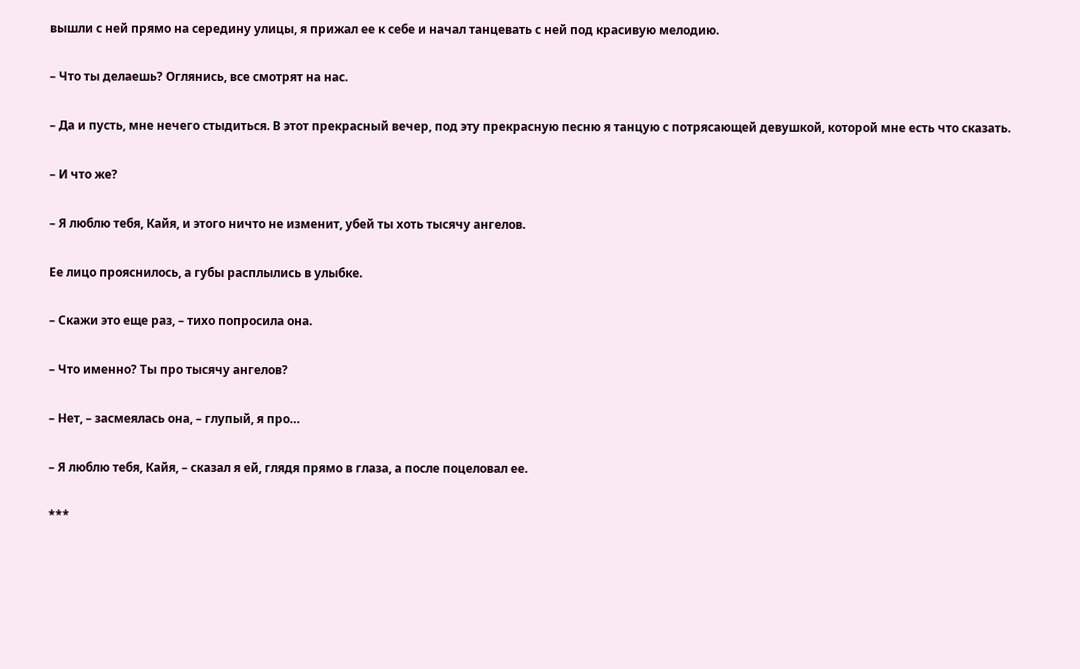вышли с ней прямо на середину улицы, я прижал ее к себе и начал танцевать с ней под красивую мелодию.

– Что ты делаешь? Оглянись, все смотрят на нас.

– Да и пусть, мне нечего стыдиться. В этот прекрасный вечер, под эту прекрасную песню я танцую с потрясающей девушкой, которой мне есть что сказать.

– И что же?

– Я люблю тебя, Кайя, и этого ничто не изменит, убей ты хоть тысячу ангелов.

Ее лицо прояснилось, а губы расплылись в улыбке.

– Скажи это еще раз, – тихо попросила она.

– Что именно? Ты про тысячу ангелов?

– Нет, – засмеялась она, – глупый, я про…

– Я люблю тебя, Кайя, – сказал я ей, глядя прямо в глаза, а после поцеловал ее.

***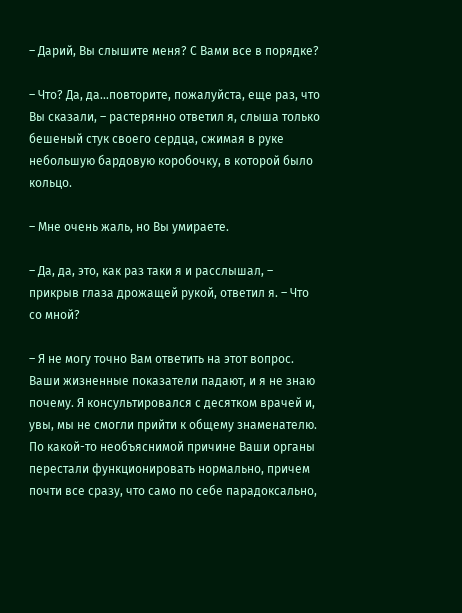– Дарий, Вы слышите меня? С Вами все в порядке?

– Что? Да, да…повторите, пожалуйста, еще раз, что Вы сказали, – растерянно ответил я, слыша только бешеный стук своего сердца, сжимая в руке небольшую бардовую коробочку, в которой было кольцо.

– Мне очень жаль, но Вы умираете.

– Да, да, это, как раз таки я и расслышал, – прикрыв глаза дрожащей рукой, ответил я. – Что со мной?

– Я не могу точно Вам ответить на этот вопрос. Ваши жизненные показатели падают, и я не знаю почему. Я консультировался с десятком врачей и, увы, мы не смогли прийти к общему знаменателю. По какой-то необъяснимой причине Ваши органы перестали функционировать нормально, причем почти все сразу, что само по себе парадоксально,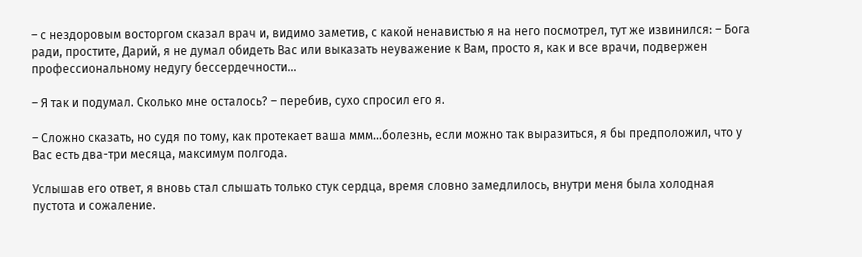– с нездоровым восторгом сказал врач и, видимо заметив, с какой ненавистью я на него посмотрел, тут же извинился: – Бога ради, простите, Дарий, я не думал обидеть Вас или выказать неуважение к Вам, просто я, как и все врачи, подвержен профессиональному недугу бессердечности…

– Я так и подумал. Сколько мне осталось? – перебив, сухо спросил его я.

– Сложно сказать, но судя по тому, как протекает ваша ммм…болезнь, если можно так выразиться, я бы предположил, что у Вас есть два-три месяца, максимум полгода.

Услышав его ответ, я вновь стал слышать только стук сердца, время словно замедлилось, внутри меня была холодная пустота и сожаление.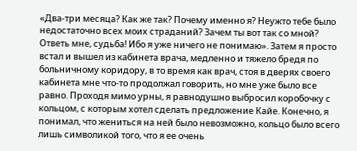«Два-три месяца? Как же так? Почему именно я? Неужто тебе было недостаточно всех моих страданий? Зачем ты вот так со мной? Ответь мне, судьба! Ибо я уже ничего не понимаю». Затем я просто встал и вышел из кабинета врача, медленно и тяжело бредя по больничному коридору, в то время как врач, стоя в дверях своего кабинета мне что-то продолжал говорить, но мне уже было все равно. Проходя мимо урны, я равнодушно выбросил коробочку с кольцом, с которым хотел сделать предложение Кайе. Конечно, я понимал, что жениться на ней было невозможно, кольцо было всего лишь символикой того, что я ее очень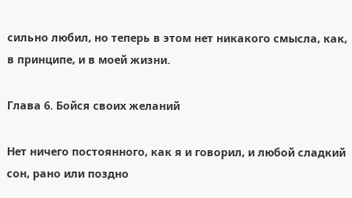сильно любил, но теперь в этом нет никакого смысла, как, в принципе, и в моей жизни.

Глава 6. Бойся своих желаний

Нет ничего постоянного, как я и говорил, и любой сладкий сон, рано или поздно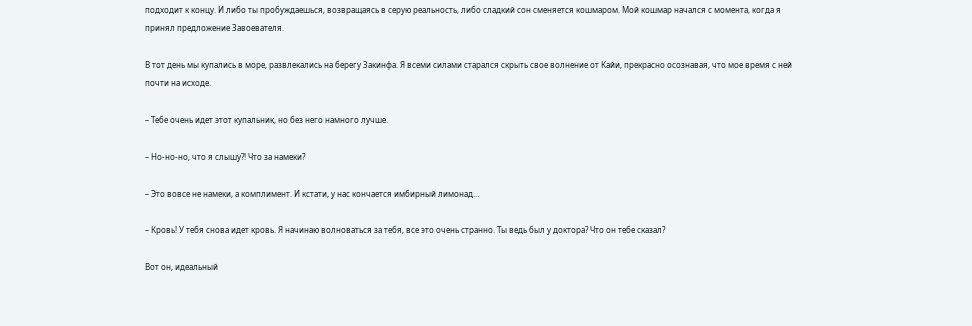подходит к концу. И либо ты пробуждаешься, возвращаясь в серую реальность, либо сладкий сон сменяется кошмаром. Мой кошмар начался с момента, когда я принял предложение Завоевателя.

В тот день мы купались в море, развлекались на берегу Закинфа. Я всеми силами старался скрыть свое волнение от Кайи, прекрасно осознавая, что мое время с ней почти на исходе.

– Тебе очень идет этот купальник, но без него намного лучше.

– Но-но-но, что я слышу?! Что за намеки?

– Это вовсе не намеки, а комплимент. И кстати, у нас кончается имбирный лимонад…

– Кровь! У тебя снова идет кровь. Я начинаю волноваться за тебя, все это очень странно. Ты ведь был у доктора? Что он тебе сказал?

Вот он, идеальный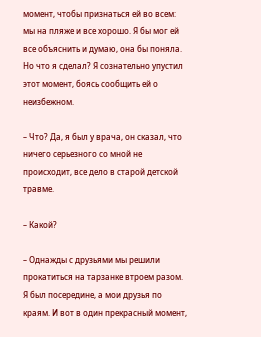момент, чтобы признаться ей во всем: мы на пляже и все хорошо. Я бы мог ей все объяснить и думаю, она бы поняла. Но что я сделал? Я сознательно упустил этот момент, боясь сообщить ей о неизбежном.

– Что? Да, я был у врача, он сказал, что ничего серьезного со мной не происходит, все дело в старой детской травме.

– Какой?

– Однажды с друзьями мы решили прокатиться на тарзанке втроем разом. Я был посередине, а мои друзья по краям. И вот в один прекрасный момент,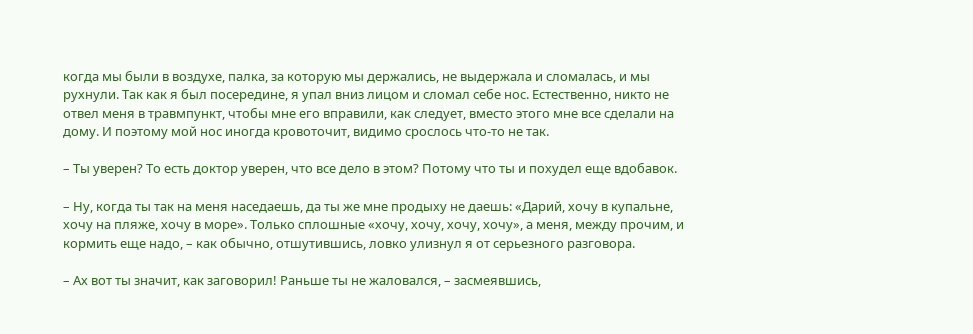когда мы были в воздухе, палка, за которую мы держались, не выдержала и сломалась, и мы рухнули. Так как я был посередине, я упал вниз лицом и сломал себе нос. Естественно, никто не отвел меня в травмпункт, чтобы мне его вправили, как следует, вместо этого мне все сделали на дому. И поэтому мой нос иногда кровоточит, видимо срослось что-то не так.

– Ты уверен? То есть доктор уверен, что все дело в этом? Потому что ты и похудел еще вдобавок.

– Ну, когда ты так на меня наседаешь, да ты же мне продыху не даешь: «Дарий, хочу в купальне, хочу на пляже, хочу в море». Только сплошные «хочу, хочу, хочу, хочу», а меня, между прочим, и кормить еще надо, – как обычно, отшутившись, ловко улизнул я от серьезного разговора.

– Ах вот ты значит, как заговорил! Раньше ты не жаловался, – засмеявшись,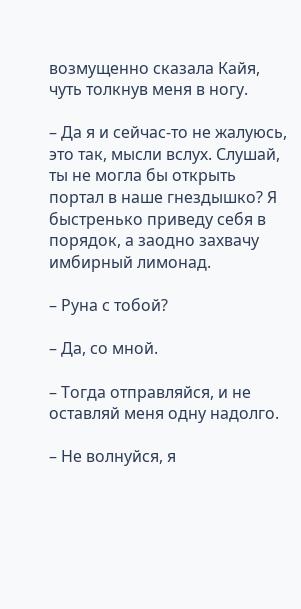возмущенно сказала Кайя, чуть толкнув меня в ногу.

– Да я и сейчас-то не жалуюсь, это так, мысли вслух. Слушай, ты не могла бы открыть портал в наше гнездышко? Я быстренько приведу себя в порядок, а заодно захвачу имбирный лимонад.

– Руна с тобой?

– Да, со мной.

– Тогда отправляйся, и не оставляй меня одну надолго.

– Не волнуйся, я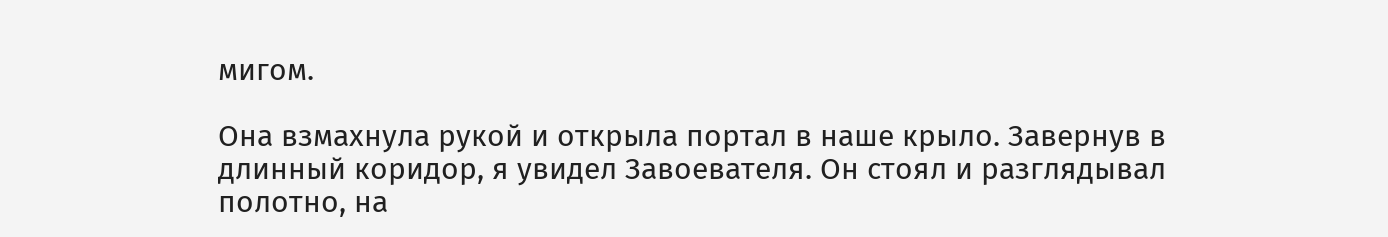мигом.

Она взмахнула рукой и открыла портал в наше крыло. Завернув в длинный коридор, я увидел Завоевателя. Он стоял и разглядывал полотно, на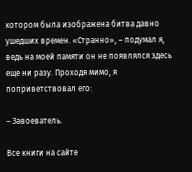котором была изображена битва давно ушедших времен. «Странно», – подумал я, ведь на моей памяти он не появлялся здесь еще ни разу. Проходя мимо, я поприветствовал его:

– Завоеватель.

Все книги на сайте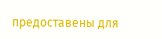предоставены для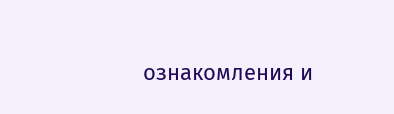ознакомления и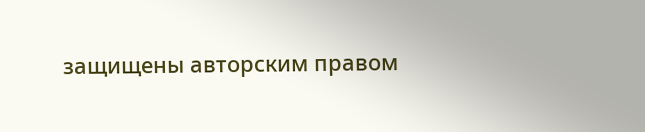защищены авторским правом